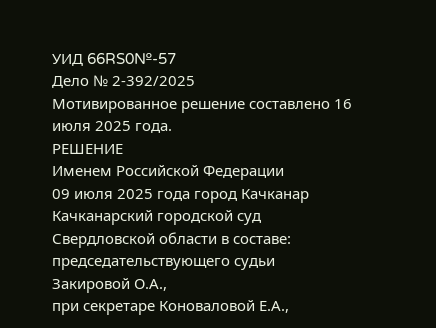УИД 66RS0№-57
Дело № 2-392/2025
Мотивированное решение составлено 16 июля 2025 года.
РЕШЕНИЕ
Именем Российской Федерации
09 июля 2025 года город Качканар
Качканарский городской суд Свердловской области в составе:
председательствующего судьи Закировой О.А.,
при секретаре Коноваловой Е.А.,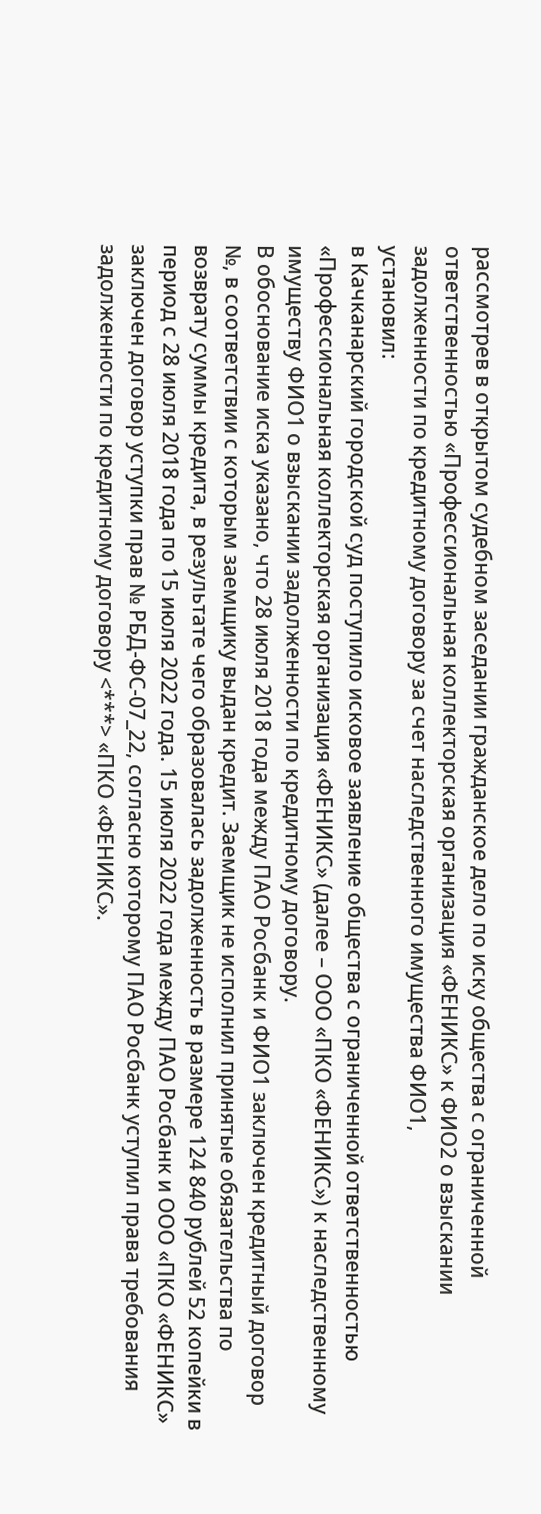рассмотрев в открытом судебном заседании гражданское дело по иску общества с ограниченной ответственностью «Профессиональная коллекторская организация «ФЕНИКС» к ФИО2 о взыскании задолженности по кредитному договору за счет наследственного имущества ФИО1,
установил:
в Качканарский городской суд поступило исковое заявление общества с ограниченной ответственностью «Профессиональная коллекторская организация «ФЕНИКС» (далее – ООО «ПКО «ФЕНИКС») к наследственному имуществу ФИО1 о взыскании задолженности по кредитному договору.
В обоснование иска указано, что 28 июля 2018 года между ПАО Росбанк и ФИО1 заключен кредитный договор №, в соответствии с которым заемщику выдан кредит. Заемщик не исполнил принятые обязательства по возврату суммы кредита, в результате чего образовалась задолженность в размере 124 840 рублей 52 копейки в период с 28 июля 2018 года по 15 июля 2022 года. 15 июля 2022 года между ПАО Росбанк и ООО «ПКО «ФЕНИКС» заключен договор уступки прав № РБД-ФС-07_22, согласно которому ПАО Росбанк уступил права требования задолженности по кредитному договору <***> «ПКО «ФЕНИКС».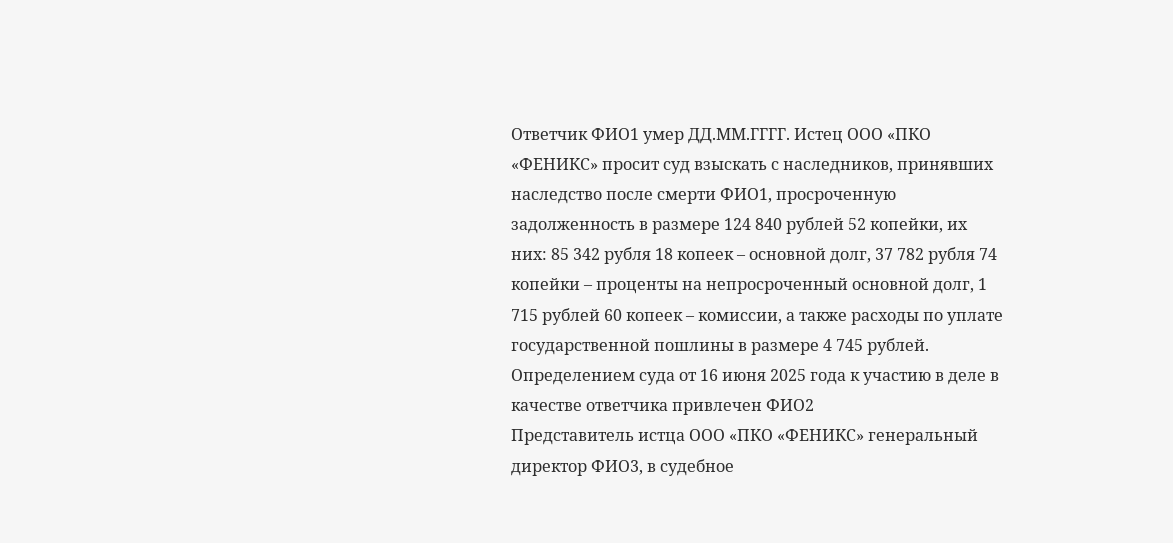Ответчик ФИО1 умер ДД.ММ.ГГГГ. Истец ООО «ПКО «ФЕНИКС» просит суд взыскать с наследников, принявших наследство после смерти ФИО1, просроченную задолженность в размере 124 840 рублей 52 копейки, их них: 85 342 рубля 18 копеек – основной долг, 37 782 рубля 74 копейки – проценты на непросроченный основной долг, 1 715 рублей 60 копеек – комиссии, а также расходы по уплате государственной пошлины в размере 4 745 рублей.
Определением суда от 16 июня 2025 года к участию в деле в качестве ответчика привлечен ФИО2
Представитель истца ООО «ПКО «ФЕНИКС» генеральный директор ФИО3, в судебное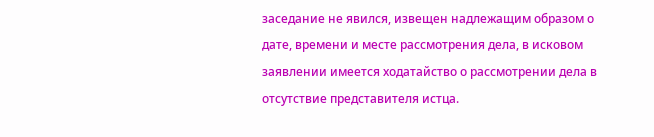заседание не явился, извещен надлежащим образом о дате, времени и месте рассмотрения дела, в исковом заявлении имеется ходатайство о рассмотрении дела в отсутствие представителя истца.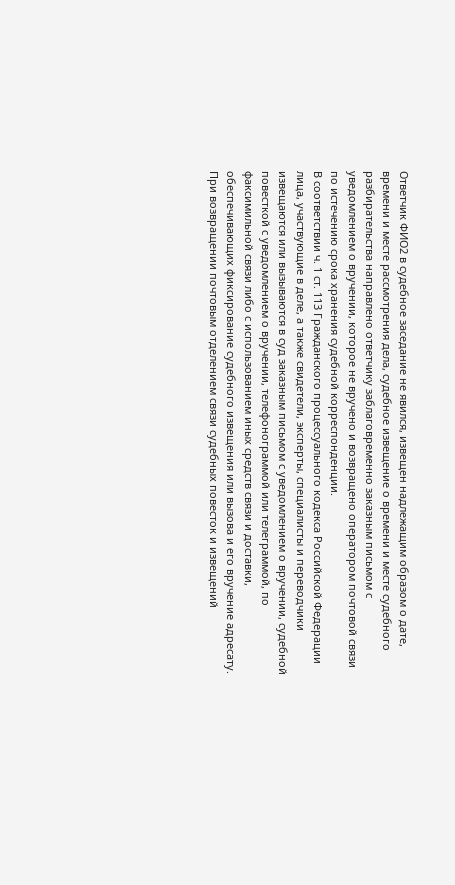Ответчик ФИО2 в судебное заседание не явился, извещен надлежащим образом о дате, времени и месте рассмотрения дела, судебное извещение о времени и месте судебного разбирательства направлено ответчику заблаговременно заказным письмом с уведомлением о вручении, которое не вручено и возвращено оператором почтовой связи по истечению срока хранения судебной корреспонденции.
В соответствии ч. 1 ст. 113 Гражданского процессуального кодекса Российской Федерации лица, участвующие в деле, а также свидетели, эксперты, специалисты и переводчики извещаются или вызываются в суд заказным письмом с уведомлением о вручении, судебной повесткой с уведомлением о вручении, телефонограммой или телеграммой, по факсимильной связи либо с использованием иных средств связи и доставки, обеспечивающих фиксирование судебного извещения или вызова и его вручение адресату.
При возвращении почтовым отделением связи судебных повесток и извещений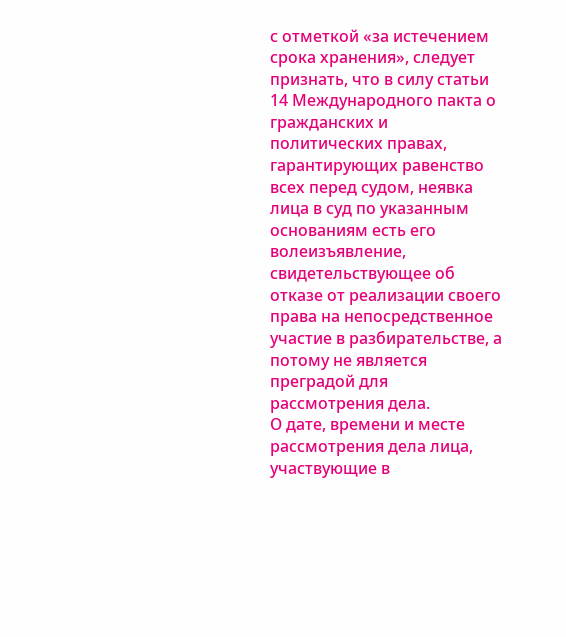с отметкой «за истечением срока хранения», следует признать, что в силу статьи 14 Международного пакта о гражданских и политических правах, гарантирующих равенство всех перед судом, неявка лица в суд по указанным основаниям есть его волеизъявление, свидетельствующее об отказе от реализации своего права на непосредственное участие в разбирательстве, а потому не является преградой для рассмотрения дела.
О дате, времени и месте рассмотрения дела лица, участвующие в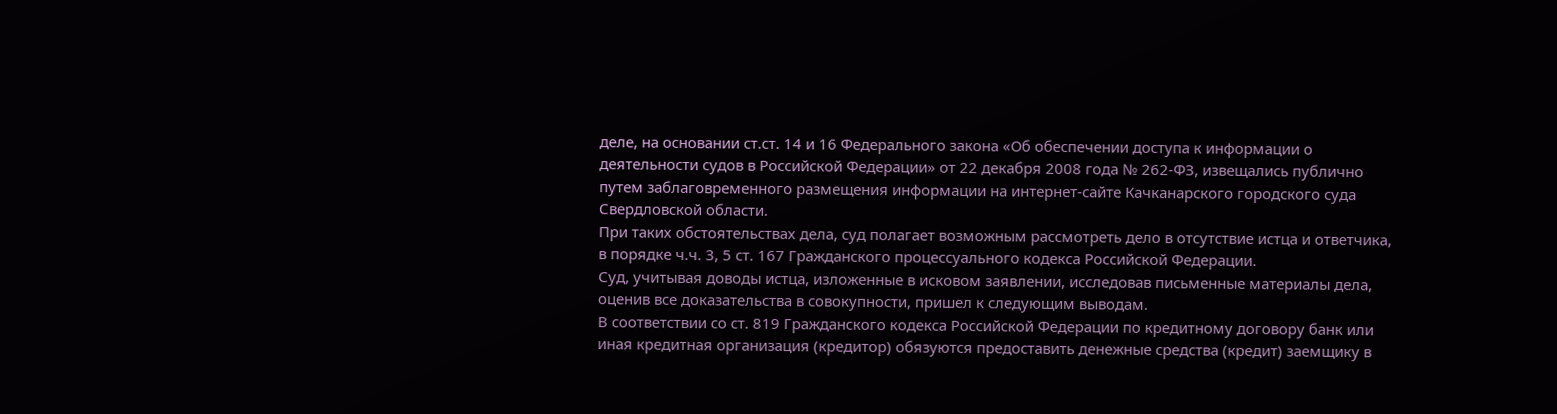деле, на основании ст.ст. 14 и 16 Федерального закона «Об обеспечении доступа к информации о деятельности судов в Российской Федерации» от 22 декабря 2008 года № 262-ФЗ, извещались публично путем заблаговременного размещения информации на интернет-сайте Качканарского городского суда Свердловской области.
При таких обстоятельствах дела, суд полагает возможным рассмотреть дело в отсутствие истца и ответчика, в порядке ч.ч. 3, 5 ст. 167 Гражданского процессуального кодекса Российской Федерации.
Суд, учитывая доводы истца, изложенные в исковом заявлении, исследовав письменные материалы дела, оценив все доказательства в совокупности, пришел к следующим выводам.
В соответствии со ст. 819 Гражданского кодекса Российской Федерации по кредитному договору банк или иная кредитная организация (кредитор) обязуются предоставить денежные средства (кредит) заемщику в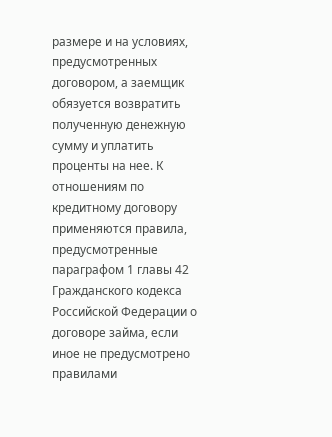размере и на условиях, предусмотренных договором, а заемщик обязуется возвратить полученную денежную сумму и уплатить проценты на нее. К отношениям по кредитному договору применяются правила, предусмотренные параграфом 1 главы 42 Гражданского кодекса Российской Федерации о договоре займа, если иное не предусмотрено правилами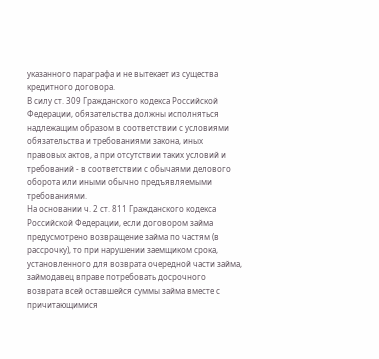указанного параграфа и не вытекает из существа кредитного договора.
В силу ст. 309 Гражданского кодекса Российской Федерации, обязательства должны исполняться надлежащим образом в соответствии с условиями обязательства и требованиями закона, иных правовых актов, а при отсутствии таких условий и требований - в соответствии с обычаями делового оборота или иными обычно предъявляемыми требованиями.
На основании ч. 2 ст. 811 Гражданского кодекса Российской Федерации, если договором займа предусмотрено возвращение займа по частям (в рассрочку), то при нарушении заемщиком срока, установленного для возврата очередной части займа, займодавец вправе потребовать досрочного возврата всей оставшейся суммы займа вместе с причитающимися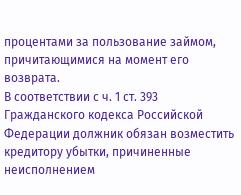процентами за пользование займом, причитающимися на момент его возврата.
В соответствии с ч. 1 ст. 393 Гражданского кодекса Российской Федерации должник обязан возместить кредитору убытки, причиненные неисполнением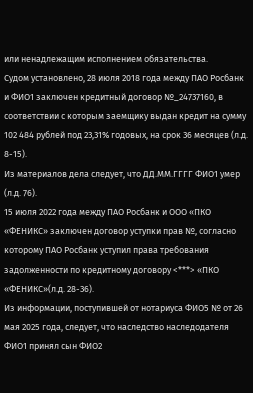или ненадлежащим исполнением обязательства.
Судом установлено, 28 июля 2018 года между ПАО Росбанк и ФИО1 заключен кредитный договор №_24737160, в соответствии с которым заемщику выдан кредит на сумму 102 484 рублей под 23,31% годовых, на срок 36 месяцев (л.д. 8-15).
Из материалов дела следует, что ДД.ММ.ГГГГ ФИО1 умер (л.д. 76).
15 июля 2022 года между ПАО Росбанк и ООО «ПКО «ФЕНИКС» заключен договор уступки прав №, согласно которому ПАО Росбанк уступил права требования задолженности по кредитному договору <***> «ПКО «ФЕНИКС»(л.д. 28-36).
Из информации, поступившей от нотариуса ФИО5 № от 26 мая 2025 года, следует, что наследство наследодателя ФИО1 принял сын ФИО2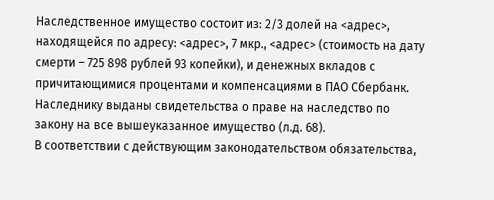Наследственное имущество состоит из: 2/3 долей на <адрес>, находящейся по адресу: <адрес>, 7 мкр., <адрес> (стоимость на дату смерти – 725 898 рублей 93 копейки), и денежных вкладов с причитающимися процентами и компенсациями в ПАО Сбербанк. Наследнику выданы свидетельства о праве на наследство по закону на все вышеуказанное имущество (л.д. 68).
В соответствии с действующим законодательством обязательства,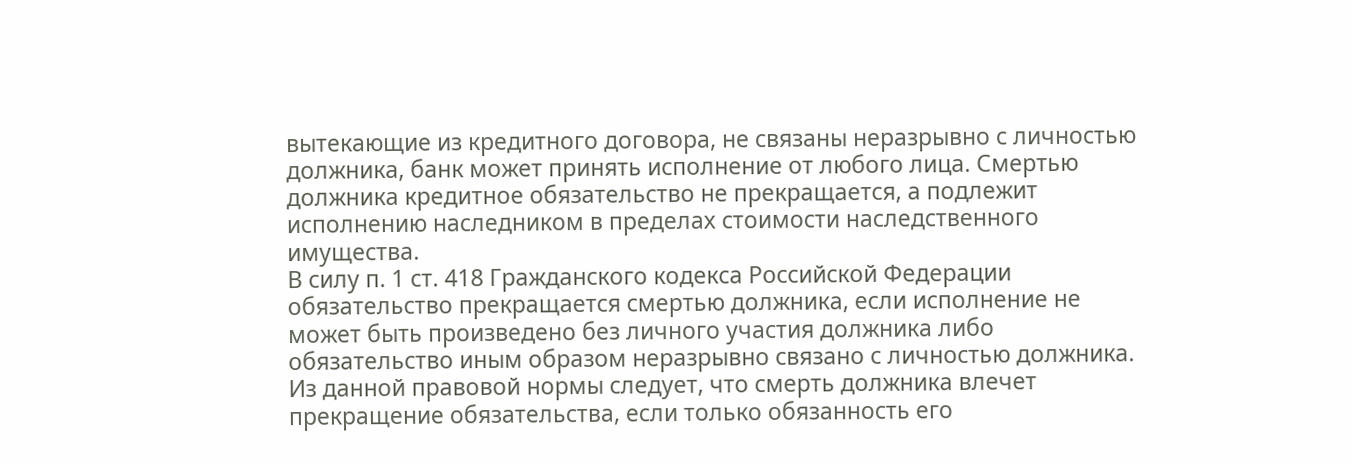вытекающие из кредитного договора, не связаны неразрывно с личностью должника, банк может принять исполнение от любого лица. Смертью должника кредитное обязательство не прекращается, а подлежит исполнению наследником в пределах стоимости наследственного имущества.
В силу п. 1 ст. 418 Гражданского кодекса Российской Федерации обязательство прекращается смертью должника, если исполнение не может быть произведено без личного участия должника либо обязательство иным образом неразрывно связано с личностью должника. Из данной правовой нормы следует, что смерть должника влечет прекращение обязательства, если только обязанность его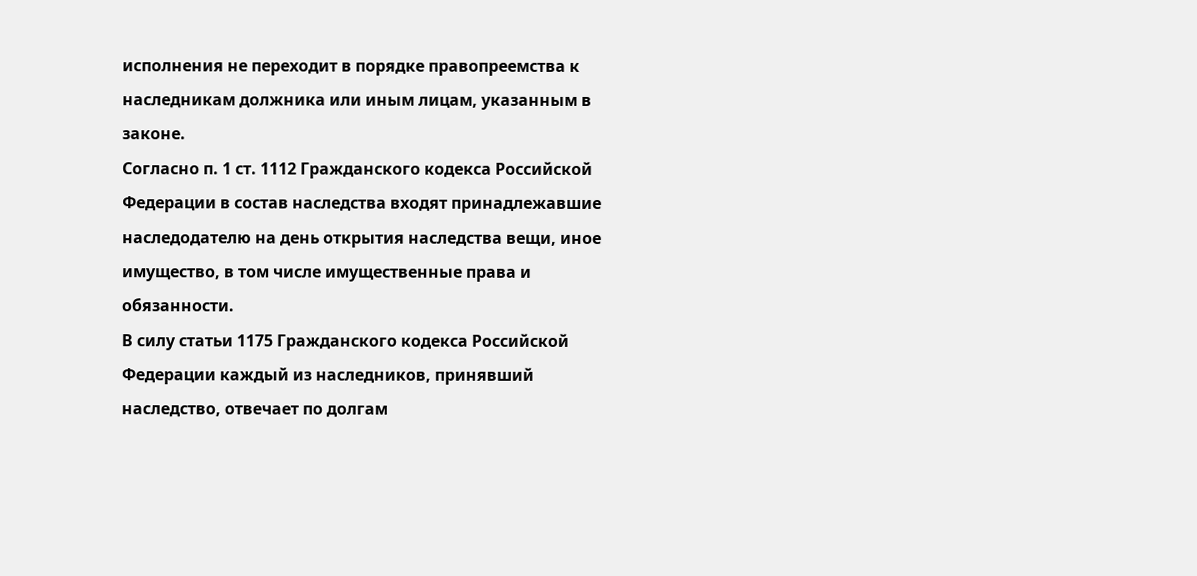исполнения не переходит в порядке правопреемства к наследникам должника или иным лицам, указанным в законе.
Согласно п. 1 ст. 1112 Гражданского кодекса Российской Федерации в состав наследства входят принадлежавшие наследодателю на день открытия наследства вещи, иное имущество, в том числе имущественные права и обязанности.
В силу статьи 1175 Гражданского кодекса Российской Федерации каждый из наследников, принявший наследство, отвечает по долгам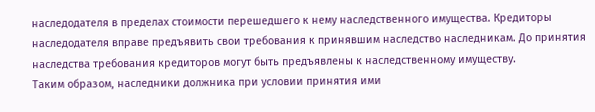наследодателя в пределах стоимости перешедшего к нему наследственного имущества. Кредиторы наследодателя вправе предъявить свои требования к принявшим наследство наследникам. До принятия наследства требования кредиторов могут быть предъявлены к наследственному имуществу.
Таким образом, наследники должника при условии принятия ими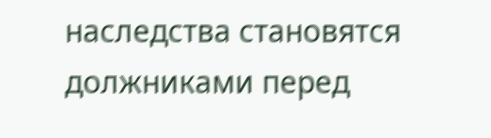наследства становятся должниками перед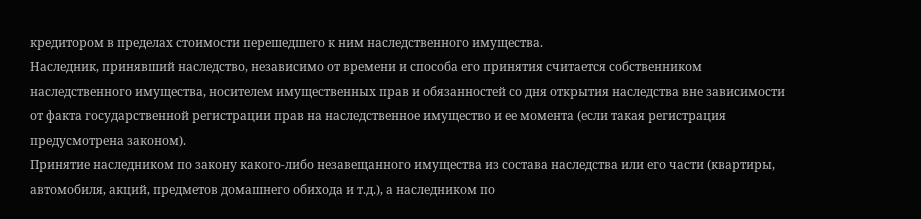кредитором в пределах стоимости перешедшего к ним наследственного имущества.
Наследник, принявший наследство, независимо от времени и способа его принятия считается собственником наследственного имущества, носителем имущественных прав и обязанностей со дня открытия наследства вне зависимости от факта государственной регистрации прав на наследственное имущество и ее момента (если такая регистрация предусмотрена законом).
Принятие наследником по закону какого-либо незавещанного имущества из состава наследства или его части (квартиры, автомобиля, акций, предметов домашнего обихода и т.д.), а наследником по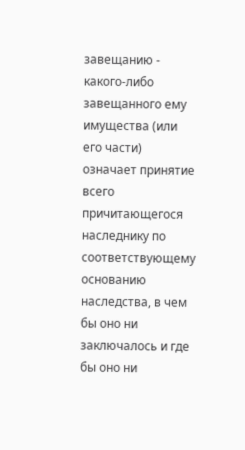завещанию - какого-либо завещанного ему имущества (или его части) означает принятие всего причитающегося наследнику по соответствующему основанию наследства, в чем бы оно ни заключалось и где бы оно ни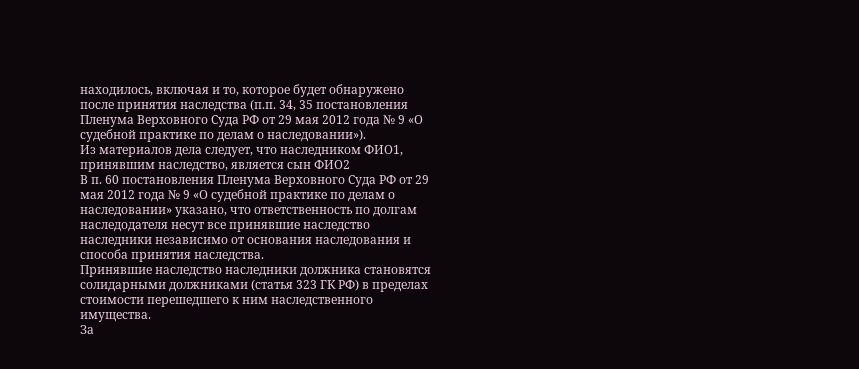находилось, включая и то, которое будет обнаружено после принятия наследства (п.п. 34, 35 постановления Пленума Верховного Суда РФ от 29 мая 2012 года № 9 «О судебной практике по делам о наследовании»).
Из материалов дела следует, что наследником ФИО1, принявшим наследство, является сын ФИО2
В п. 60 постановления Пленума Верховного Суда РФ от 29 мая 2012 года № 9 «О судебной практике по делам о наследовании» указано, что ответственность по долгам наследодателя несут все принявшие наследство наследники независимо от основания наследования и способа принятия наследства.
Принявшие наследство наследники должника становятся солидарными должниками (статья 323 ГК РФ) в пределах стоимости перешедшего к ним наследственного имущества.
За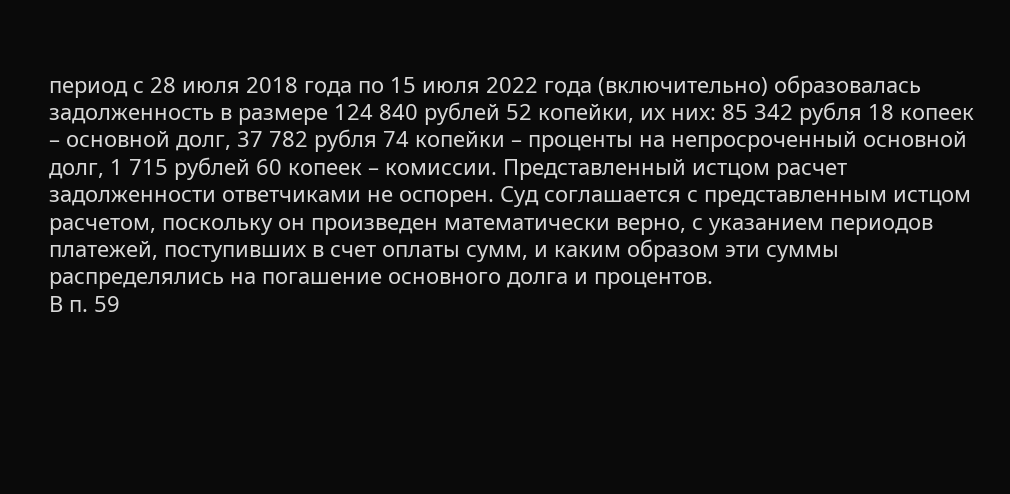период с 28 июля 2018 года по 15 июля 2022 года (включительно) образовалась задолженность в размере 124 840 рублей 52 копейки, их них: 85 342 рубля 18 копеек – основной долг, 37 782 рубля 74 копейки – проценты на непросроченный основной долг, 1 715 рублей 60 копеек – комиссии. Представленный истцом расчет задолженности ответчиками не оспорен. Суд соглашается с представленным истцом расчетом, поскольку он произведен математически верно, с указанием периодов платежей, поступивших в счет оплаты сумм, и каким образом эти суммы распределялись на погашение основного долга и процентов.
В п. 59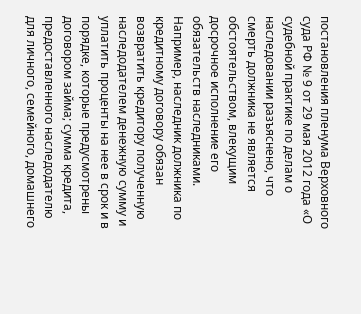постановления пленума Верховного суда РФ № 9 от 29 мая 2012 года «О судебной практике по делам о наследовании разъяснено, что смерть должника не является обстоятельством, влекущим досрочное исполнение его обязательств наследниками. Например, наследник должника по кредитному договору обязан возвратить кредитору полученную наследодателем денежную сумму и уплатить проценты на нее в срок и в порядке, которые предусмотрены договором займа; сумма кредита, предоставленного наследодателю для личного, семейного, домашнего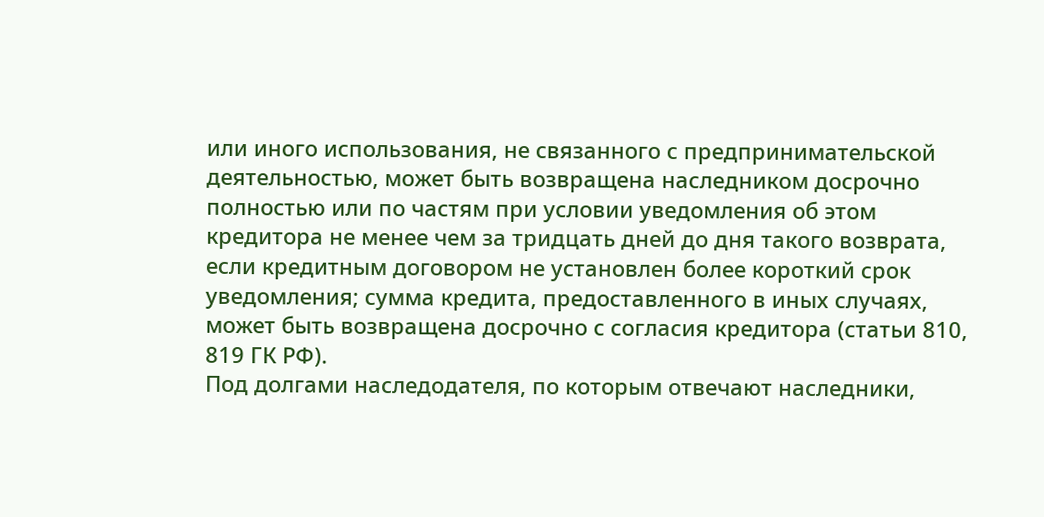или иного использования, не связанного с предпринимательской деятельностью, может быть возвращена наследником досрочно полностью или по частям при условии уведомления об этом кредитора не менее чем за тридцать дней до дня такого возврата, если кредитным договором не установлен более короткий срок уведомления; сумма кредита, предоставленного в иных случаях, может быть возвращена досрочно с согласия кредитора (статьи 810, 819 ГК РФ).
Под долгами наследодателя, по которым отвечают наследники,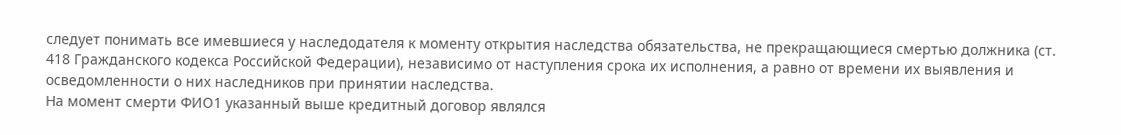следует понимать все имевшиеся у наследодателя к моменту открытия наследства обязательства, не прекращающиеся смертью должника (ст. 418 Гражданского кодекса Российской Федерации), независимо от наступления срока их исполнения, а равно от времени их выявления и осведомленности о них наследников при принятии наследства.
На момент смерти ФИО1 указанный выше кредитный договор являлся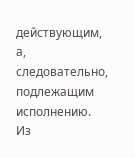действующим, а, следовательно, подлежащим исполнению.
Из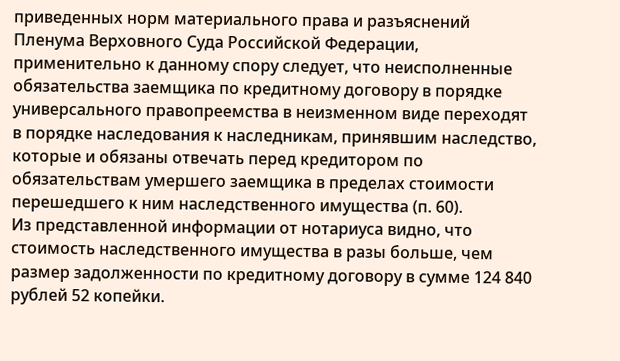приведенных норм материального права и разъяснений Пленума Верховного Суда Российской Федерации, применительно к данному спору следует, что неисполненные обязательства заемщика по кредитному договору в порядке универсального правопреемства в неизменном виде переходят в порядке наследования к наследникам, принявшим наследство, которые и обязаны отвечать перед кредитором по обязательствам умершего заемщика в пределах стоимости перешедшего к ним наследственного имущества (п. 60).
Из представленной информации от нотариуса видно, что стоимость наследственного имущества в разы больше, чем размер задолженности по кредитному договору в сумме 124 840 рублей 52 копейки.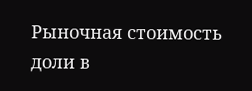Рыночная стоимость доли в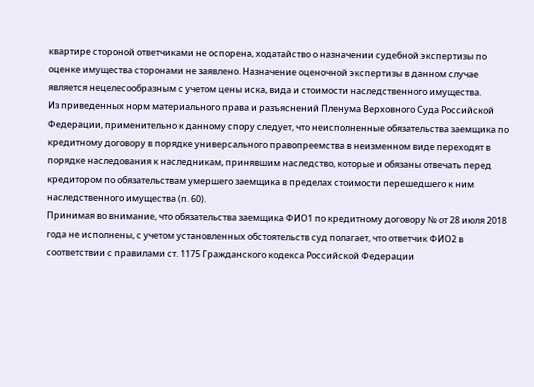квартире стороной ответчиками не оспорена, ходатайство о назначении судебной экспертизы по оценке имущества сторонами не заявлено. Назначение оценочной экспертизы в данном случае является нецелесообразным с учетом цены иска, вида и стоимости наследственного имущества.
Из приведенных норм материального права и разъяснений Пленума Верховного Суда Российской Федерации, применительно к данному спору следует, что неисполненные обязательства заемщика по кредитному договору в порядке универсального правопреемства в неизменном виде переходят в порядке наследования к наследникам, принявшим наследство, которые и обязаны отвечать перед кредитором по обязательствам умершего заемщика в пределах стоимости перешедшего к ним наследственного имущества (п. 60).
Принимая во внимание, что обязательства заемщика ФИО1 по кредитному договору № от 28 июля 2018 года не исполнены, с учетом установленных обстоятельств суд полагает, что ответчик ФИО2 в соответствии с правилами ст. 1175 Гражданского кодекса Российской Федерации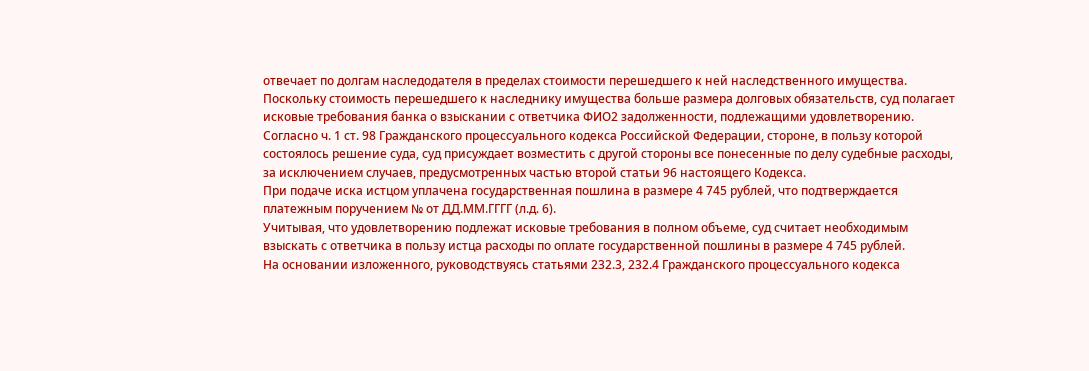отвечает по долгам наследодателя в пределах стоимости перешедшего к ней наследственного имущества.
Поскольку стоимость перешедшего к наследнику имущества больше размера долговых обязательств, суд полагает исковые требования банка о взыскании с ответчика ФИО2 задолженности, подлежащими удовлетворению.
Согласно ч. 1 ст. 98 Гражданского процессуального кодекса Российской Федерации, стороне, в пользу которой состоялось решение суда, суд присуждает возместить с другой стороны все понесенные по делу судебные расходы, за исключением случаев, предусмотренных частью второй статьи 96 настоящего Кодекса.
При подаче иска истцом уплачена государственная пошлина в размере 4 745 рублей, что подтверждается платежным поручением № от ДД.ММ.ГГГГ (л.д. 6).
Учитывая, что удовлетворению подлежат исковые требования в полном объеме, суд считает необходимым взыскать с ответчика в пользу истца расходы по оплате государственной пошлины в размере 4 745 рублей.
На основании изложенного, руководствуясь статьями 232.3, 232.4 Гражданского процессуального кодекса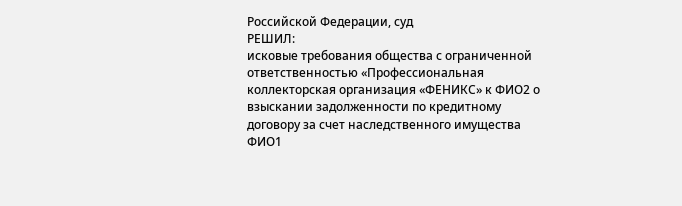Российской Федерации, суд
РЕШИЛ:
исковые требования общества с ограниченной ответственностью «Профессиональная коллекторская организация «ФЕНИКС» к ФИО2 о взыскании задолженности по кредитному договору за счет наследственного имущества ФИО1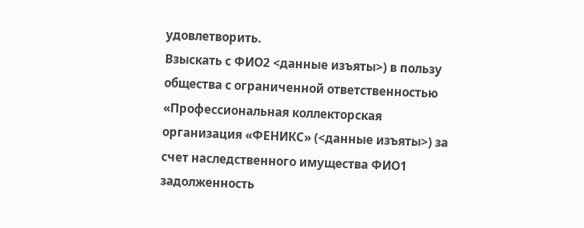удовлетворить.
Взыскать с ФИО2 <данные изъяты>) в пользу общества с ограниченной ответственностью «Профессиональная коллекторская организация «ФЕНИКС» (<данные изъяты>) за счет наследственного имущества ФИО1 задолженность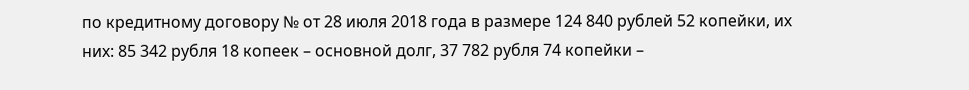по кредитному договору № от 28 июля 2018 года в размере 124 840 рублей 52 копейки, их них: 85 342 рубля 18 копеек – основной долг, 37 782 рубля 74 копейки –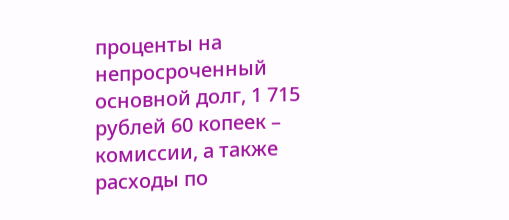проценты на непросроченный основной долг, 1 715 рублей 60 копеек – комиссии, а также расходы по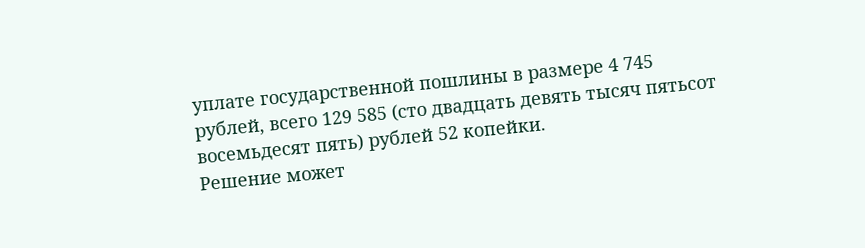уплате государственной пошлины в размере 4 745 рублей, всего 129 585 (сто двадцать девять тысяч пятьсот восемьдесят пять) рублей 52 копейки.
Решение может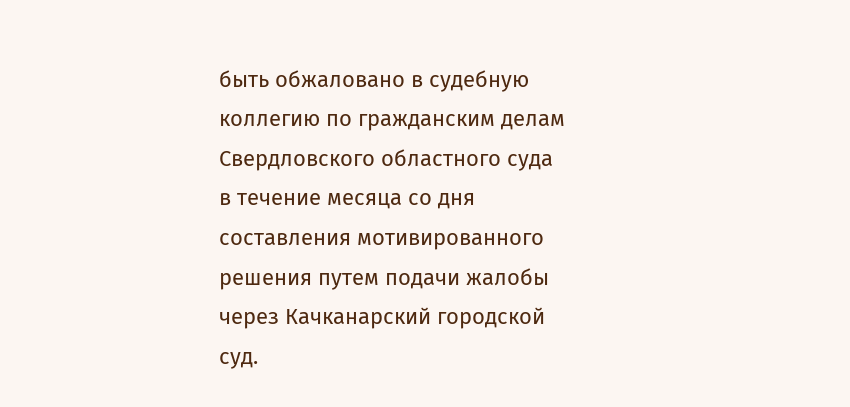быть обжаловано в судебную коллегию по гражданским делам Свердловского областного суда в течение месяца со дня составления мотивированного решения путем подачи жалобы через Качканарский городской суд.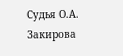Судья О.А. Закирова